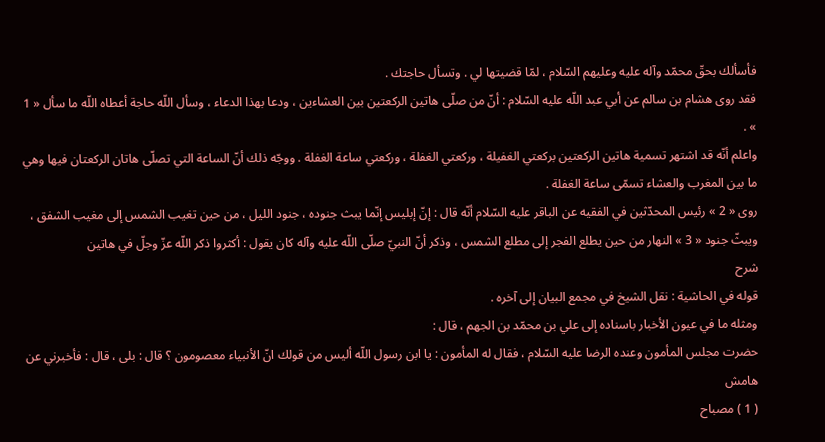فأسألك بحقّ محمّد وآله عليه وعليهم السّلام ، لمّا قضيتها لي . وتسأل حاجتك .
فقد روى هشام بن سالم عن أبي عبد اللّه عليه السّلام : أنّ من صلّى هاتين الركعتين بين العشاءين ، ودعا بهذا الدعاء ، وسأل اللّه حاجة أعطاه اللّه ما سأل « 1 » .
واعلم أنّه قد اشتهر تسمية هاتين الركعتين بركعتي الغفيلة ، وركعتي الغفلة ، وركعتي ساعة الغفلة . ووجّه ذلك أنّ الساعة التي تصلّى هاتان الركعتان فيها وهي ما بين المغرب والعشاء تسمّى ساعة الغفلة .
روى « 2 » رئيس المحدّثين في الفقيه عن الباقر عليه السّلام أنّه قال : إنّ إبليس إنّما يبث جنوده ، جنود الليل ، من حين تغيب الشمس إلى مغيب الشفق ، ويبثّ جنود « 3 » النهار من حين يطلع الفجر إلى مطلع الشمس ، وذكر أنّ النبيّ صلّى اللّه عليه وآله كان يقول : أكثروا ذكر اللّه عزّ وجلّ في هاتين
شرح
قوله في الحاشية : نقل الشيخ في مجمع البيان إلى آخره .
ومثله ما في عيون الأخبار باسناده إلى علي بن محمّد بن الجهم ، قال :
حضرت مجلس المأمون وعنده الرضا عليه السّلام ، فقال له المأمون : يا ابن رسول اللّه أليس من قولك انّ الأنبياء معصومون ؟ قال : بلى ، قال : فأخبرني عن
هامش
( 1 ) مصباح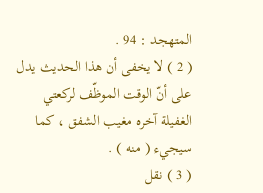المتهجد : 94 .
( 2 ) لا يخفى أن هذا الحديث يدل على أنّ الوقت الموظّف لركعتي الغفيلة آخره مغيب الشفق ، كما سيجيء ( منه ) .
( 3 ) نقل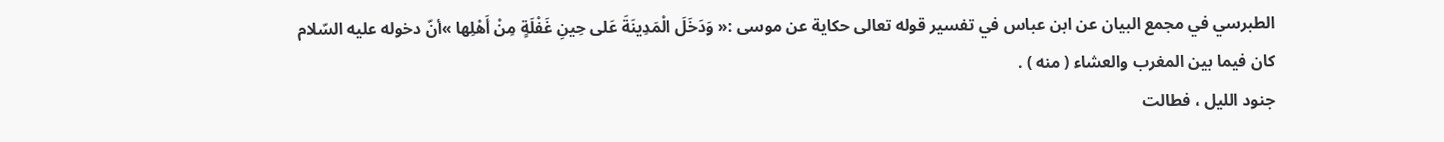الطبرسي في مجمع البيان عن ابن عباس في تفسير قوله تعالى حكاية عن موسى :« وَدَخَلَ الْمَدِينَةَ عَلى حِينِ غَفْلَةٍ مِنْ أَهْلِها »أنّ دخوله عليه السّلام كان فيما بين المغرب والعشاء ( منه ) .
جنود الليل ، فطالت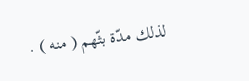لذلك مدّة بثّهم ( منه ) .